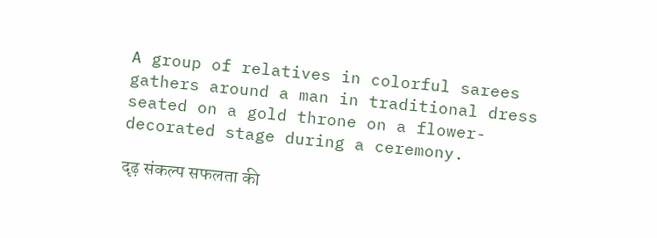A group of relatives in colorful sarees gathers around a man in traditional dress seated on a gold throne on a flower-decorated stage during a ceremony.

दृढ़ संकल्प सफलता की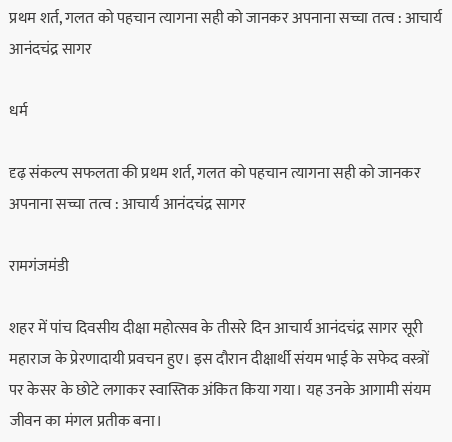प्रथम शर्त, गलत को पहचान त्यागना सही को जानकर अपनाना सच्चा तत्व : आचार्य आनंदचंद्र सागर

धर्म

दृढ़ संकल्प सफलता की प्रथम शर्त, गलत को पहचान त्यागना सही को जानकर अपनाना सच्चा तत्व : आचार्य आनंदचंद्र सागर

रामगंजमंडी

शहर में पांच दिवसीय दीक्षा महोत्सव के तीसरे दिन आचार्य आनंदचंद्र सागर सूरी महाराज के प्रेरणादायी प्रवचन हुए। इस दौरान दीक्षार्थी संयम भाई के सफेद वस्त्रों पर केसर के छोटे लगाकर स्वास्तिक अंकित किया गया। यह उनके आगामी संयम जीवन का मंगल प्रतीक बना।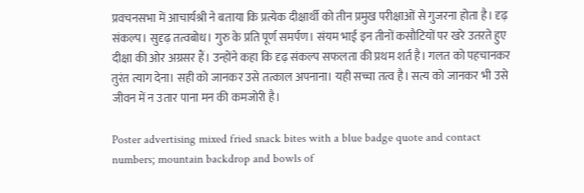प्रवचनसभा में आचार्यश्री ने बताया कि प्रत्येक दीक्षार्थी को तीन प्रमुख परीक्षाओं से गुजरना होता है। दृढ़ संकल्प। सुदृढ़ तत्वबोध। गुरु के प्रति पूर्ण समर्पण। संयम भाई इन तीनों कसौटियों पर खरे उतरते हुए दीक्षा की ओर अग्रसर हैं। उन्होंने कहा कि दृढ़ संकल्प सफलता की प्रथम शर्त है। गलत को पहचानकर तुरंत त्याग देना। सही को जानकर उसे तत्काल अपनाना। यही सच्चा तत्व है। सत्य को जानकर भी उसे जीवन में न उतार पाना मन की कमजोरी है।

Poster advertising mixed fried snack bites with a blue badge quote and contact numbers; mountain backdrop and bowls of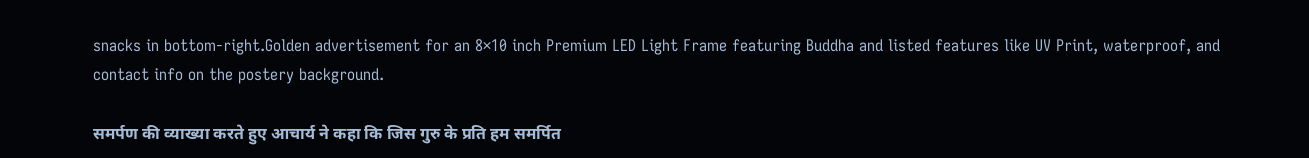snacks in bottom-right.Golden advertisement for an 8×10 inch Premium LED Light Frame featuring Buddha and listed features like UV Print, waterproof, and contact info on the postery background.

समर्पण की व्याख्या करते हुए आचार्य ने कहा कि जिस गुरु के प्रति हम समर्पित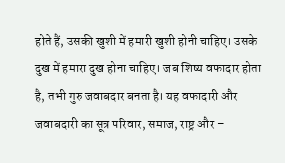होते हैं, उसकी खुशी में हमारी खुशी होनी चाहिए। उसके दुख में हमारा दुख होना चाहिए। जब शिष्य वफादार होता है, तभी गुरु जवाबदार बनता है। यह वफादारी और जवाबदारी का सूत्र परिवार, समाज, राष्ट्र और –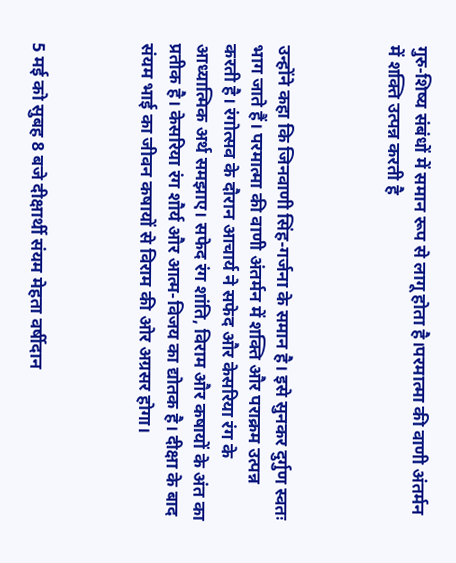गुरु-शिष्य संबंधों में समान रूप से लागू होता है।परमात्मा की वाणी अंतर्मन में शक्ति उत्पन्न करती है



उन्होंने कहा कि जिनवाणी सिंह-गर्जना के समान है। इसे सुनकर दुर्गुण स्वतः भाग जाते हैं। परमात्मा की वाणी अंतर्मन में शक्ति और पराक्रम उत्पन्न करती है। रंगोत्सव के दौरान आचार्य ने सफेद और केसरिया रंग के आध्यात्मिक अर्थ समझाए। सफेद रंग शांति, विराम और कषायों के अंत का प्रतीक है। केसरिया रंग शौर्य और आत्म-विजय का द्योतक है। दीक्षा के बाद संयम भाई का जीवन कषायों से विराम की ओर अग्रसर होगा।



5 मई को सुबह 8 बजे दीक्षार्थी संयम मेहता वर्षीदान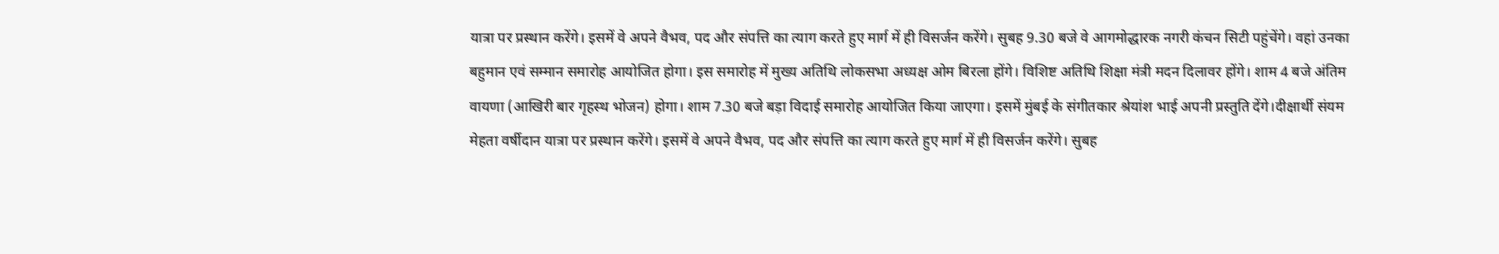यात्रा पर प्रस्थान करेंगे। इसमें वे अपने वैभव, पद और संपत्ति का त्याग करते हुए मार्ग में ही विसर्जन करेंगे। सुबह 9.30 बजे वे आगमोद्धारक नगरी कंचन सिटी पहुंचेंगे। वहां उनका बहुमान एवं सम्मान समारोह आयोजित होगा। इस समारोह में मुख्य अतिथि लोकसभा अध्यक्ष ओम बिरला होंगे। विशिष्ट अतिथि शिक्षा मंत्री मदन दिलावर होंगे। शाम 4 बजे अंतिम वायणा (आखिरी बार गृहस्थ भोजन) होगा। शाम 7.30 बजे बड़ा विदाई समारोह आयोजित किया जाएगा। इसमें मुंबई के संगीतकार श्रेयांश भाई अपनी प्रस्तुति देंगे।दीक्षार्थी संयम मेहता वर्षीदान यात्रा पर प्रस्थान करेंगे। इसमें वे अपने वैभव, पद और संपत्ति का त्याग करते हुए मार्ग में ही विसर्जन करेंगे। सुबह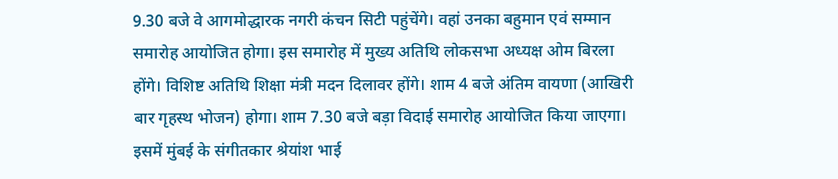9.30 बजे वे आगमोद्धारक नगरी कंचन सिटी पहुंचेंगे। वहां उनका बहुमान एवं सम्मान समारोह आयोजित होगा। इस समारोह में मुख्य अतिथि लोकसभा अध्यक्ष ओम बिरला होंगे। विशिष्ट अतिथि शिक्षा मंत्री मदन दिलावर होंगे। शाम 4 बजे अंतिम वायणा (आखिरी बार गृहस्थ भोजन) होगा। शाम 7.30 बजे बड़ा विदाई समारोह आयोजित किया जाएगा। इसमें मुंबई के संगीतकार श्रेयांश भाई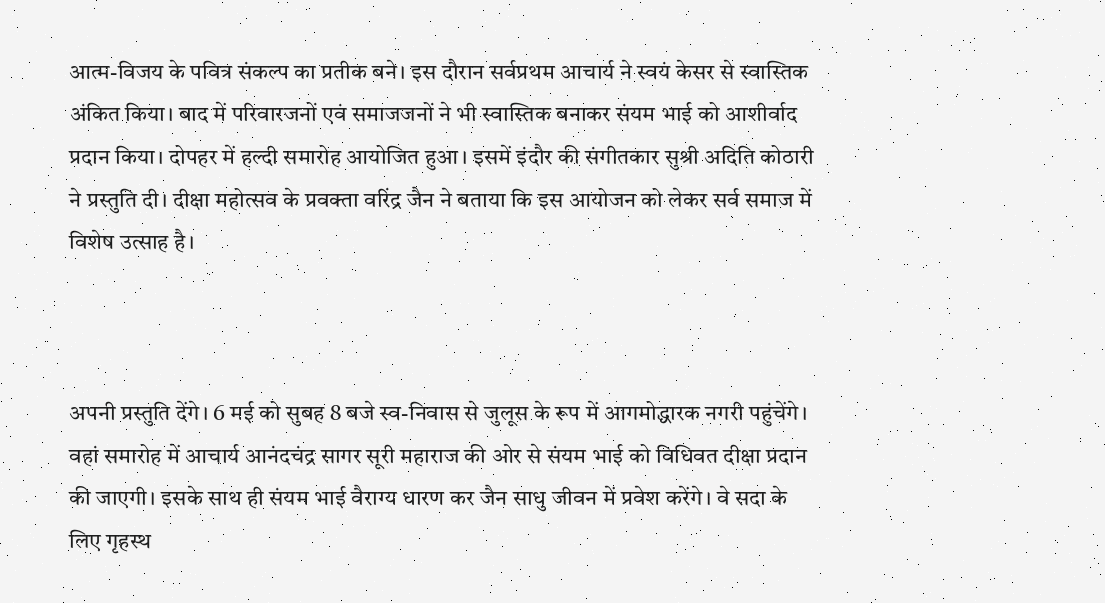आत्म-विजय के पवित्र संकल्प का प्रतीक बने। इस दौरान सर्वप्रथम आचार्य ने स्वयं केसर से स्वास्तिक अंकित किया। बाद में परिवारजनों एवं समाजजनों ने भी स्वास्तिक बनाकर संयम भाई को आशीर्वाद प्रदान किया। दोपहर में हल्दी समारोह आयोजित हुआ। इसमें इंदौर की संगीतकार सुश्री अदिति कोठारी ने प्रस्तुति दी। दीक्षा महोत्सव के प्रवक्ता वरिंद्र जैन ने बताया कि इस आयोजन को लेकर सर्व समाज में विशेष उत्साह है।



अपनी प्रस्तुति देंगे। 6 मई को सुबह 8 बजे स्व-निवास से जुलूस के रूप में आगमोद्धारक नगरी पहुंचेंगे। वहां समारोह में आचार्य आनंदचंद्र सागर सूरी महाराज की ओर से संयम भाई को विधिवत दीक्षा प्रदान की जाएगी। इसके साथ ही संयम भाई वैराग्य धारण कर जैन साधु जीवन में प्रवेश करेंगे। वे सदा के लिए गृहस्थ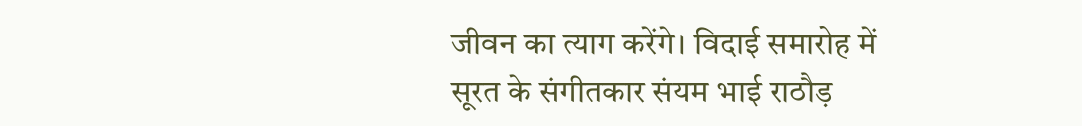जीवन का त्याग करेंगे। विदाई समारोह में सूरत के संगीतकार संयम भाई राठौड़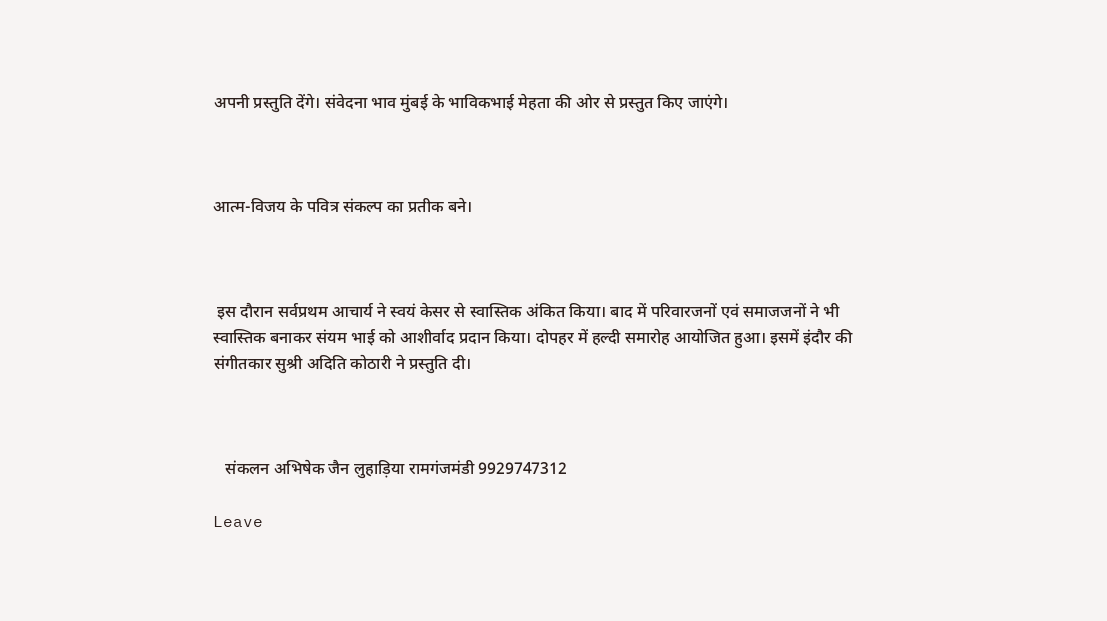अपनी प्रस्तुति देंगे। संवेदना भाव मुंबई के भाविकभाई मेहता की ओर से प्रस्तुत किए जाएंगे।



आत्म-विजय के पवित्र संकल्प का प्रतीक बने।



 इस दौरान सर्वप्रथम आचार्य ने स्वयं केसर से स्वास्तिक अंकित किया। बाद में परिवारजनों एवं समाजजनों ने भी स्वास्तिक बनाकर संयम भाई को आशीर्वाद प्रदान किया। दोपहर में हल्दी समारोह आयोजित हुआ। इसमें इंदौर की संगीतकार सुश्री अदिति कोठारी ने प्रस्तुति दी।



   संकलन अभिषेक जैन लुहाड़िया रामगंजमंडी 9929747312

Leave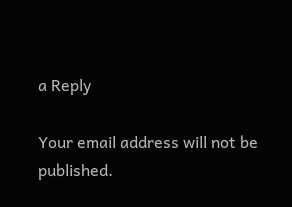a Reply

Your email address will not be published.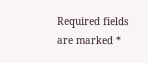Required fields are marked *